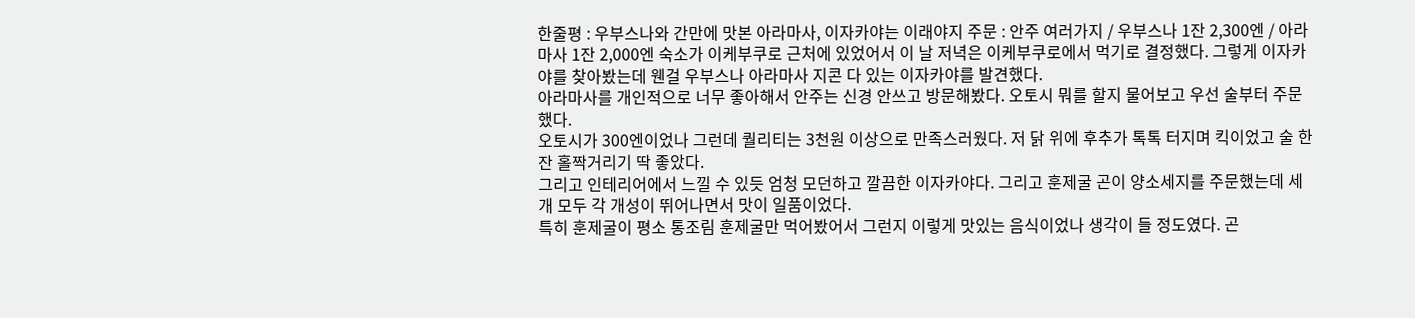한줄평 : 우부스나와 간만에 맛본 아라마사, 이자카야는 이래야지 주문 : 안주 여러가지 / 우부스나 1잔 2,300엔 / 아라마사 1잔 2,000엔 숙소가 이케부쿠로 근처에 있었어서 이 날 저녁은 이케부쿠로에서 먹기로 결정했다. 그렇게 이자카야를 찾아봤는데 웬걸 우부스나 아라마사 지콘 다 있는 이자카야를 발견했다.
아라마사를 개인적으로 너무 좋아해서 안주는 신경 안쓰고 방문해봤다. 오토시 뭐를 할지 물어보고 우선 술부터 주문했다.
오토시가 300엔이었나 그런데 퀄리티는 3천원 이상으로 만족스러웠다. 저 닭 위에 후추가 톡톡 터지며 킥이었고 술 한 잔 홀짝거리기 딱 좋았다.
그리고 인테리어에서 느낄 수 있듯 엄청 모던하고 깔끔한 이자카야다. 그리고 훈제굴 곤이 양소세지를 주문했는데 세 개 모두 각 개성이 뛰어나면서 맛이 일품이었다.
특히 훈제굴이 평소 통조림 훈제굴만 먹어봤어서 그런지 이렇게 맛있는 음식이었나 생각이 들 정도였다. 곤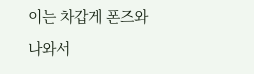이는 차갑게 폰즈와 나와서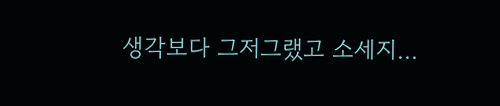생각보다 그저그랬고 소세지...